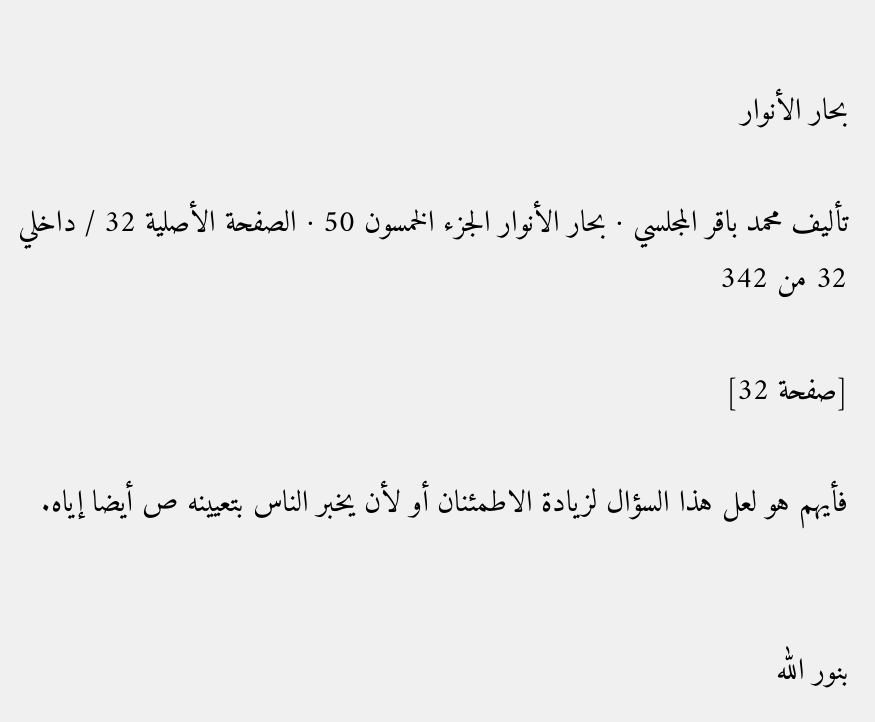بحار الأنوار

تأليف محمد باقر المجلسي · بحار الأنوار الجزء الخمسون 50 · الصفحة الأصلية 32 / داخلي 32 من 342

[صفحة 32]

فأيهم هو لعل هذا السؤال لزيادة الاطمئنان أو لأن يخبر الناس بتعيينه ص أيضا إياه.


بنور الله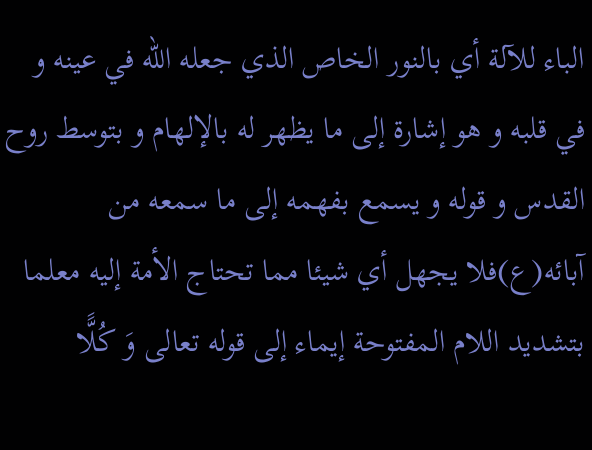الباء للآلة أي بالنور الخاص الذي جعله الله في عينه و في قلبه و هو إشارة إلى ما يظهر له بالإلهام و بتوسط روح القدس و قوله و يسمع بفهمه إلى ما سمعه من آبائه(ع)فلا يجهل أي شيئا مما تحتاج الأمة إليه معلما بتشديد اللام المفتوحة إيماء إلى قوله تعالى وَ كُلًّا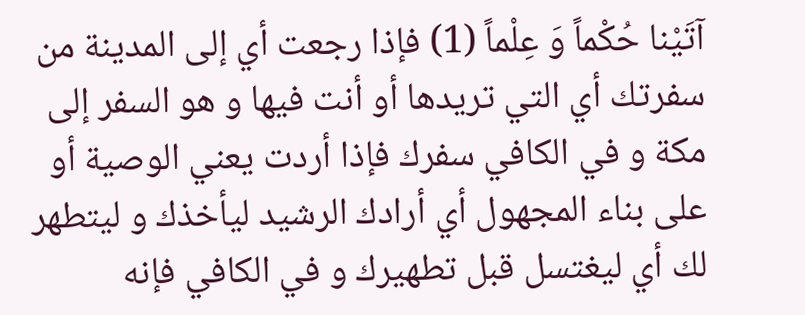آتَيْنا حُكْماً وَ عِلْماً (1) فإذا رجعت أي إلى المدينة من سفرتك أي التي تريدها أو أنت فيها و هو السفر إلى مكة و في الكافي سفرك فإذا أردت يعني الوصية أو على بناء المجهول أي أرادك الرشيد ليأخذك و ليتطهر لك أي ليغتسل قبل تطهيرك و في الكافي فإنه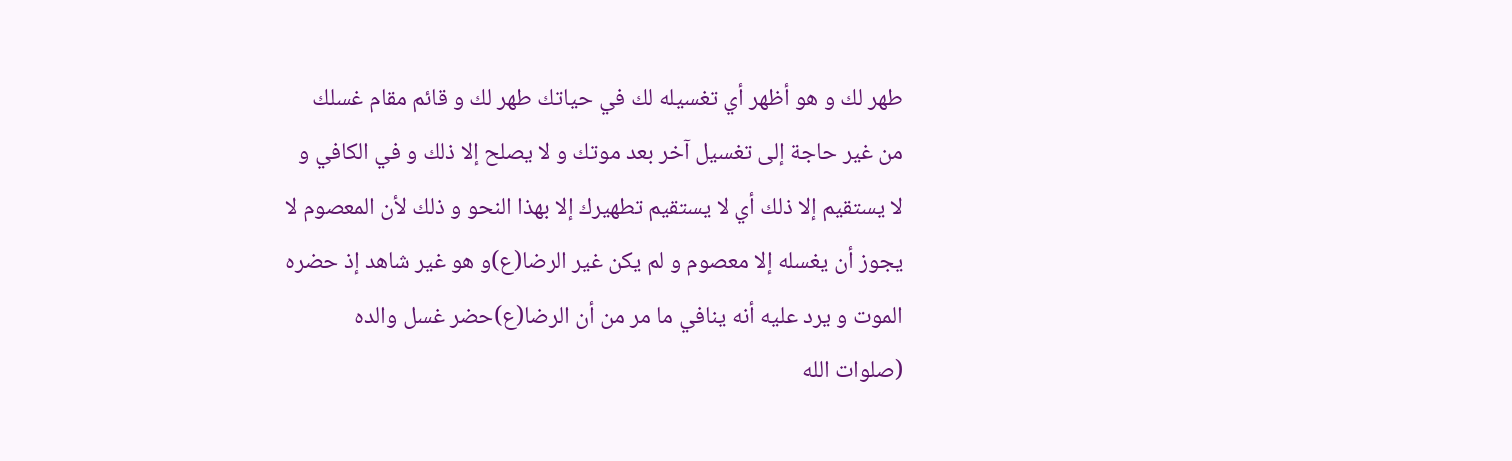طهر لك و هو أظهر أي تغسيله لك في حياتك طهر لك و قائم مقام غسلك من غير حاجة إلى تغسيل آخر بعد موتك و لا يصلح إلا ذلك و في الكافي و لا يستقيم إلا ذلك أي لا يستقيم تطهيرك إلا بهذا النحو و ذلك لأن المعصوم لا يجوز أن يغسله إلا معصوم و لم يكن غير الرضا(ع)و هو غير شاهد إذ حضره الموت و يرد عليه أنه ينافي ما مر من أن الرضا(ع)حضر غسل والده (صلوات الله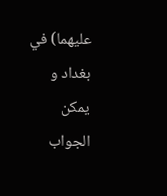عليهما) في بغداد و يمكن الجواب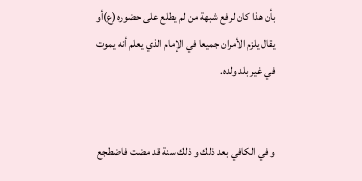بأن هذا كان لرفع شبهة من لم يطلع على حضوره(ع)أو يقال يلزم الأمران جميعا في الإمام الذي يعلم أنه يموت في غير بلد ولده.


و في الكافي بعد ذلك و ذلك سنة قد مضت فاضطجع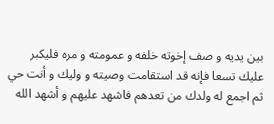بين يديه و صف إخوته خلفه و عمومته و مره فليكبر عليك تسعا فإنه قد استقامت وصيته و وليك و أنت حي ثم اجمع له ولدك من تعدهم فاشهد عليهم و أشهد الله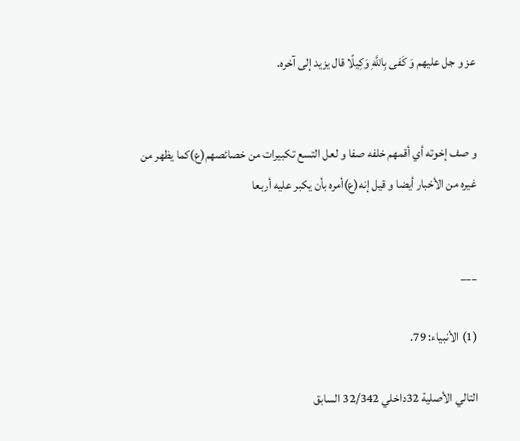عز و جل عليهم وَ كَفى بِاللَّهِ وَكِيلًا قال يزيد إلى آخره.


و صف إخوته أي أقمهم خلفه صفا و لعل التسع تكبيرات من خصائصهم(ع)كما يظهر من غيره من الأخبار أيضا و قيل إنه(ع)أمره بأن يكبر عليه أربعا


___

(1) الأنبياء: 79.

التالي الأصلية 32داخلي 32/342 السابق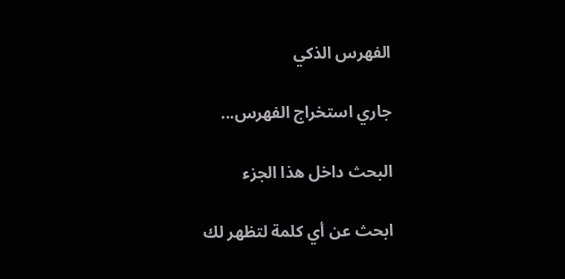الفهرس الذكي

جاري استخراج الفهرس...

البحث داخل هذا الجزء

ابحث عن أي كلمة لتظهر لك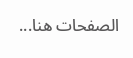الصفحات هنا...